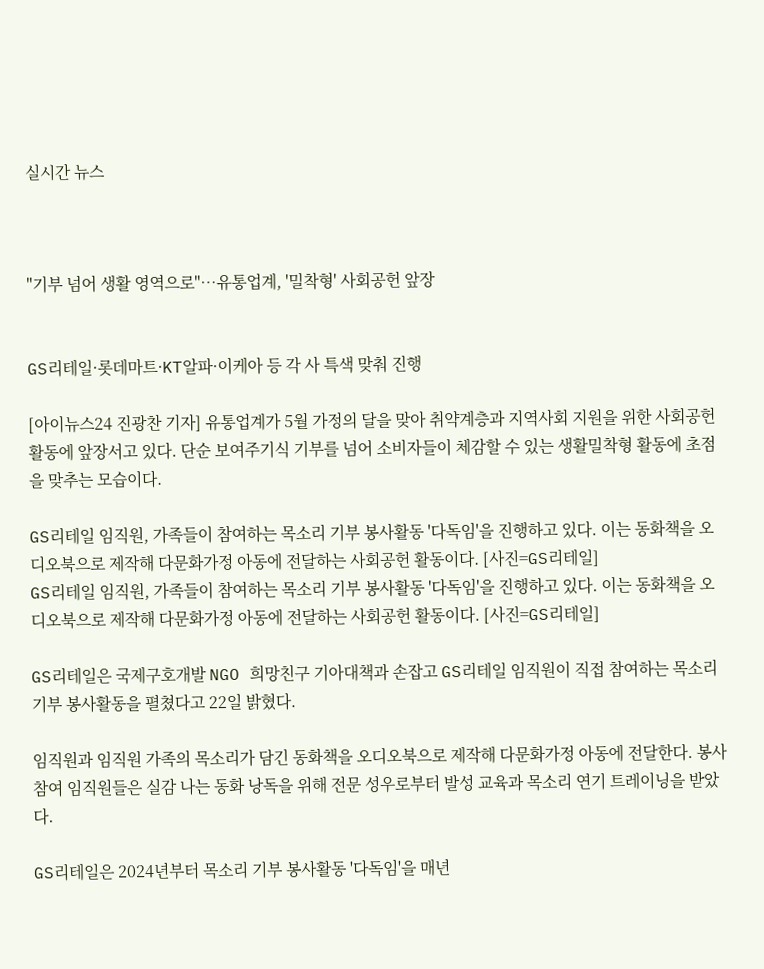실시간 뉴스



"기부 넘어 생활 영역으로"⋯유통업계, '밀착형' 사회공헌 앞장


GS리테일·롯데마트·KT알파·이케아 등 각 사 특색 맞춰 진행

[아이뉴스24 진광찬 기자] 유통업계가 5월 가정의 달을 맞아 취약계층과 지역사회 지원을 위한 사회공헌 활동에 앞장서고 있다. 단순 보여주기식 기부를 넘어 소비자들이 체감할 수 있는 생활밀착형 활동에 초점을 맞추는 모습이다.

GS리테일 임직원, 가족들이 참여하는 목소리 기부 봉사활동 '다독임'을 진행하고 있다. 이는 동화책을 오디오북으로 제작해 다문화가정 아동에 전달하는 사회공헌 활동이다. [사진=GS리테일]
GS리테일 임직원, 가족들이 참여하는 목소리 기부 봉사활동 '다독임'을 진행하고 있다. 이는 동화책을 오디오북으로 제작해 다문화가정 아동에 전달하는 사회공헌 활동이다. [사진=GS리테일]

GS리테일은 국제구호개발 NGO 희망친구 기아대책과 손잡고 GS리테일 임직원이 직접 참여하는 목소리 기부 봉사활동을 펼쳤다고 22일 밝혔다.

임직원과 임직원 가족의 목소리가 담긴 동화책을 오디오북으로 제작해 다문화가정 아동에 전달한다. 봉사 참여 임직원들은 실감 나는 동화 낭독을 위해 전문 성우로부터 발성 교육과 목소리 연기 트레이닝을 받았다.

GS리테일은 2024년부터 목소리 기부 봉사활동 '다독임'을 매년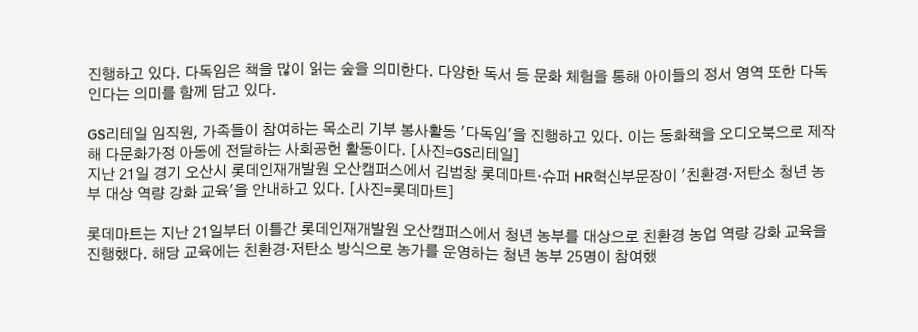진행하고 있다. 다독임은 책을 많이 읽는 숲을 의미한다. 다양한 독서 등 문화 체험을 통해 아이들의 정서 영역 또한 다독인다는 의미를 함께 담고 있다.

GS리테일 임직원, 가족들이 참여하는 목소리 기부 봉사활동 '다독임'을 진행하고 있다. 이는 동화책을 오디오북으로 제작해 다문화가정 아동에 전달하는 사회공헌 활동이다. [사진=GS리테일]
지난 21일 경기 오산시 롯데인재개발원 오산캠퍼스에서 김범창 롯데마트·슈퍼 HR혁신부문장이 '친환경·저탄소 청년 농부 대상 역량 강화 교육'을 안내하고 있다. [사진=롯데마트]

롯데마트는 지난 21일부터 이틀간 롯데인재개발원 오산캠퍼스에서 청년 농부를 대상으로 친환경 농업 역량 강화 교육을 진행했다. 해당 교육에는 친환경·저탄소 방식으로 농가를 운영하는 청년 농부 25명이 참여했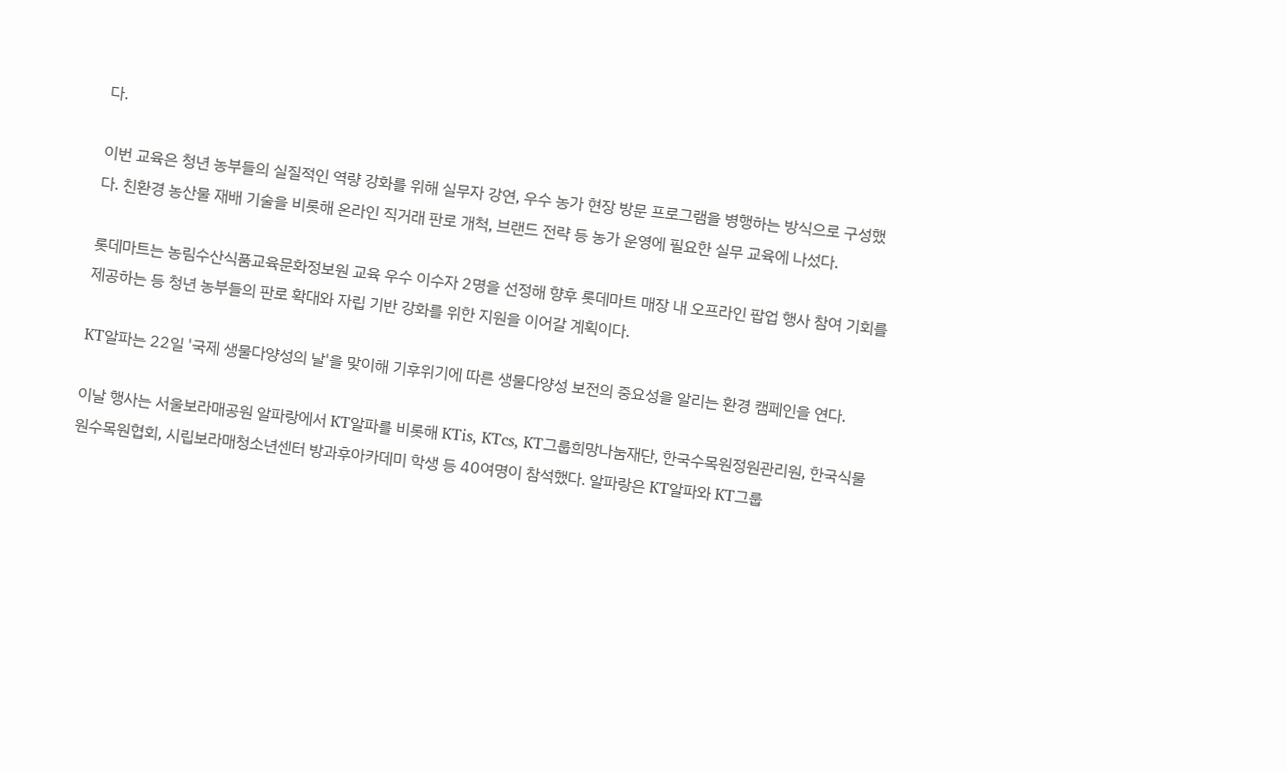다.

이번 교육은 청년 농부들의 실질적인 역량 강화를 위해 실무자 강연, 우수 농가 현장 방문 프로그램을 병행하는 방식으로 구성했다. 친환경 농산물 재배 기술을 비롯해 온라인 직거래 판로 개척, 브랜드 전략 등 농가 운영에 필요한 실무 교육에 나섰다.

롯데마트는 농림수산식품교육문화정보원 교육 우수 이수자 2명을 선정해 향후 롯데마트 매장 내 오프라인 팝업 행사 참여 기회를 제공하는 등 청년 농부들의 판로 확대와 자립 기반 강화를 위한 지원을 이어갈 계획이다.

KT알파는 22일 '국제 생물다양성의 날'을 맞이해 기후위기에 따른 생물다양성 보전의 중요성을 알리는 환경 캠페인을 연다.

이날 행사는 서울보라매공원 알파랑에서 KT알파를 비롯해 KTis, KTcs, KT그룹희망나눔재단, 한국수목원정원관리원, 한국식물원수목원협회, 시립보라매청소년센터 방과후아카데미 학생 등 40여명이 참석했다. 알파랑은 KT알파와 KT그룹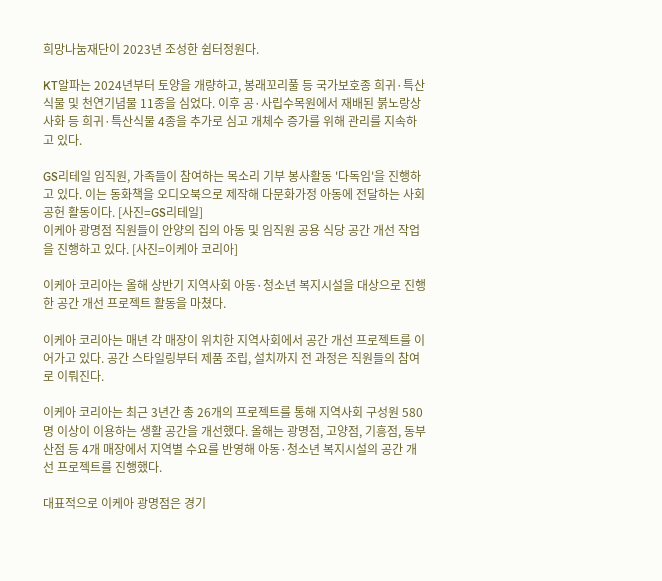희망나눔재단이 2023년 조성한 쉼터정원다.

KT알파는 2024년부터 토양을 개량하고, 봉래꼬리풀 등 국가보호종 희귀·특산식물 및 천연기념물 11종을 심었다. 이후 공·사립수목원에서 재배된 붉노랑상사화 등 희귀·특산식물 4종을 추가로 심고 개체수 증가를 위해 관리를 지속하고 있다.

GS리테일 임직원, 가족들이 참여하는 목소리 기부 봉사활동 '다독임'을 진행하고 있다. 이는 동화책을 오디오북으로 제작해 다문화가정 아동에 전달하는 사회공헌 활동이다. [사진=GS리테일]
이케아 광명점 직원들이 안양의 집의 아동 및 임직원 공용 식당 공간 개선 작업을 진행하고 있다. [사진=이케아 코리아]

이케아 코리아는 올해 상반기 지역사회 아동·청소년 복지시설을 대상으로 진행한 공간 개선 프로젝트 활동을 마쳤다.

이케아 코리아는 매년 각 매장이 위치한 지역사회에서 공간 개선 프로젝트를 이어가고 있다. 공간 스타일링부터 제품 조립, 설치까지 전 과정은 직원들의 참여로 이뤄진다.

이케아 코리아는 최근 3년간 총 26개의 프로젝트를 통해 지역사회 구성원 580명 이상이 이용하는 생활 공간을 개선했다. 올해는 광명점, 고양점, 기흥점, 동부산점 등 4개 매장에서 지역별 수요를 반영해 아동·청소년 복지시설의 공간 개선 프로젝트를 진행했다.

대표적으로 이케아 광명점은 경기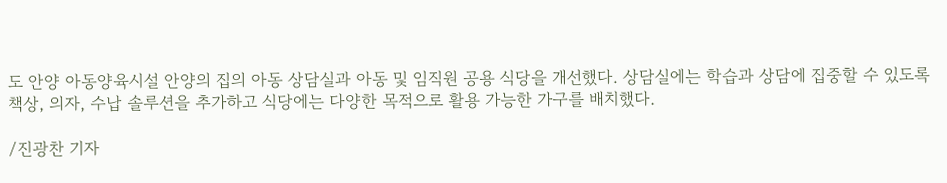도 안양 아동양육시설 안양의 집의 아동 상담실과 아동 및 임직원 공용 식당을 개선했다. 상담실에는 학습과 상담에 집중할 수 있도록 책상, 의자, 수납 솔루션을 추가하고 식당에는 다양한 목적으로 활용 가능한 가구를 배치했다.

/진광찬 기자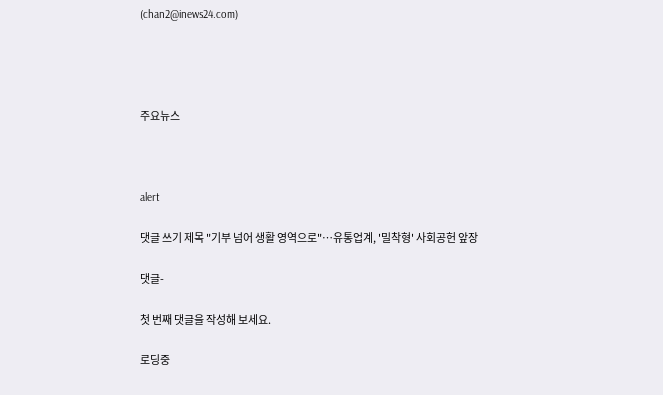(chan2@inews24.com)




주요뉴스



alert

댓글 쓰기 제목 "기부 넘어 생활 영역으로"⋯유통업계, '밀착형' 사회공헌 앞장

댓글-

첫 번째 댓글을 작성해 보세요.

로딩중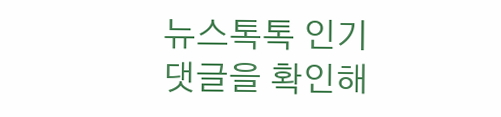뉴스톡톡 인기 댓글을 확인해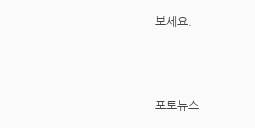보세요.



포토뉴스